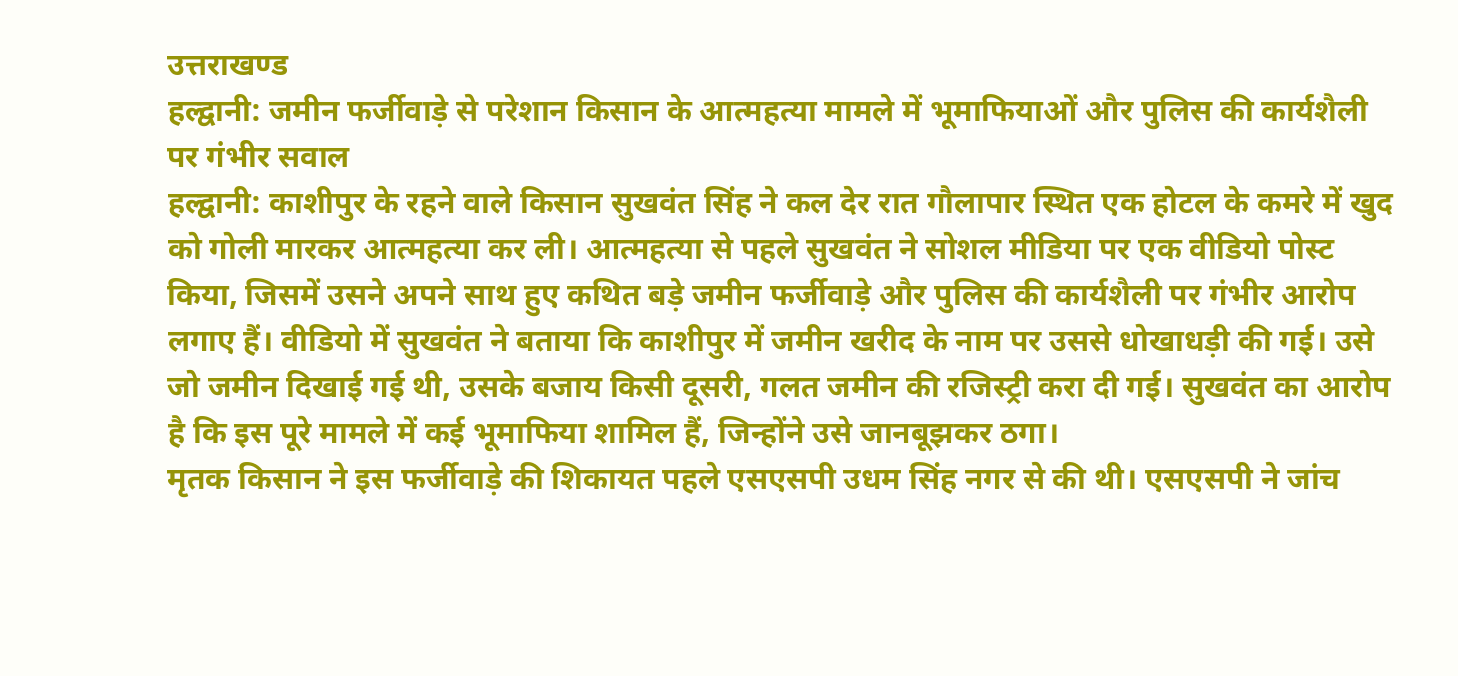उत्तराखण्ड
हल्द्वानी: जमीन फर्जीवाड़े से परेशान किसान के आत्महत्या मामले में भूमाफियाओं और पुलिस की कार्यशैली पर गंभीर सवाल
हल्द्वानी: काशीपुर के रहने वाले किसान सुखवंत सिंह ने कल देर रात गौलापार स्थित एक होटल के कमरे में खुद को गोली मारकर आत्महत्या कर ली। आत्महत्या से पहले सुखवंत ने सोशल मीडिया पर एक वीडियो पोस्ट किया, जिसमें उसने अपने साथ हुए कथित बड़े जमीन फर्जीवाड़े और पुलिस की कार्यशैली पर गंभीर आरोप लगाए हैं। वीडियो में सुखवंत ने बताया कि काशीपुर में जमीन खरीद के नाम पर उससे धोखाधड़ी की गई। उसे जो जमीन दिखाई गई थी, उसके बजाय किसी दूसरी, गलत जमीन की रजिस्ट्री करा दी गई। सुखवंत का आरोप है कि इस पूरे मामले में कई भूमाफिया शामिल हैं, जिन्होंने उसे जानबूझकर ठगा।
मृतक किसान ने इस फर्जीवाड़े की शिकायत पहले एसएसपी उधम सिंह नगर से की थी। एसएसपी ने जांच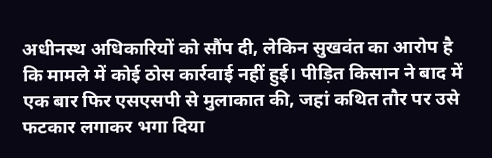अधीनस्थ अधिकारियों को सौंप दी, लेकिन सुखवंत का आरोप है कि मामले में कोई ठोस कार्रवाई नहीं हुई। पीड़ित किसान ने बाद में एक बार फिर एसएसपी से मुलाकात की, जहां कथित तौर पर उसे फटकार लगाकर भगा दिया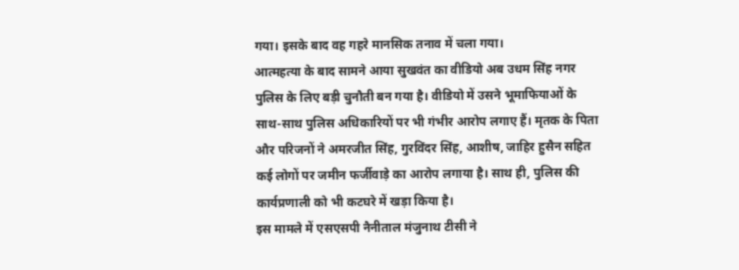गया। इसके बाद वह गहरे मानसिक तनाव में चला गया।
आत्महत्या के बाद सामने आया सुखवंत का वीडियो अब उधम सिंह नगर पुलिस के लिए बड़ी चुनौती बन गया है। वीडियो में उसने भूमाफियाओं के साथ-साथ पुलिस अधिकारियों पर भी गंभीर आरोप लगाए हैं। मृतक के पिता और परिजनों ने अमरजीत सिंह, गुरविंदर सिंह, आशीष, जाहिर हुसैन सहित कई लोगों पर जमीन फर्जीवाड़े का आरोप लगाया है। साथ ही, पुलिस की कार्यप्रणाली को भी कटघरे में खड़ा किया है।
इस मामले में एसएसपी नैनीताल मंजुनाथ टीसी ने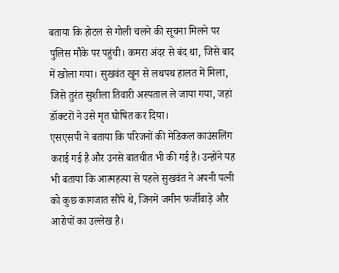बताया कि होटल से गोली चलने की सूचना मिलने पर पुलिस मौके पर पहुंची। कमरा अंदर से बंद था, जिसे बाद में खोला गया। सुखवंत खून से लथपथ हालत में मिला, जिसे तुरंत सुशीला तिवारी अस्पताल ले जाया गया, जहां डॉक्टरों ने उसे मृत घोषित कर दिया।
एसएसपी ने बताया कि परिजनों की मेडिकल काउंसलिंग कराई गई है और उनसे बातचीत भी की गई है। उन्होंने यह भी बताया कि आत्महत्या से पहले सुखवंत ने अपनी पत्नी को कुछ कागजात सौंपे थे, जिनमें जमीन फर्जीवाड़े और आरोपों का उल्लेख है।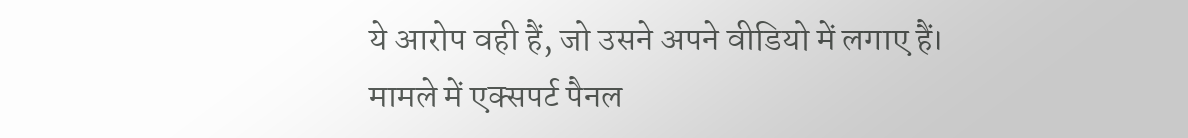ये आरोप वही हैं, जो उसने अपने वीडियो में लगाए हैं।
मामले में एक्सपर्ट पैनल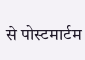से पोस्टमार्टम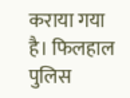कराया गया है। फिलहाल पुलिस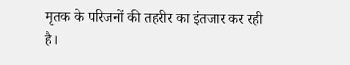मृतक के परिजनों की तहरीर का इंतजार कर रही है।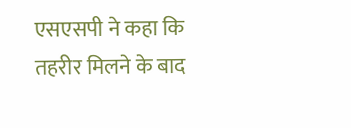एसएसपी ने कहा कि तहरीर मिलने के बाद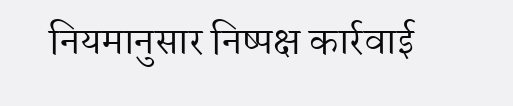नियमानुसार निष्पक्ष कार्रवाई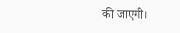की जाएगी।